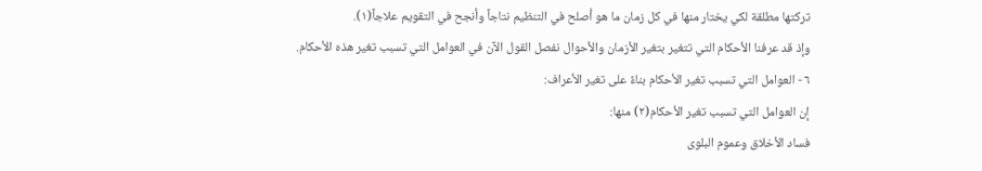تركتها مطلقة لكي يختار منها في كل زمان ما هو أصلح في التنظيم نتاجاً وأنجح في التقويم علاجاً(١).
وإذ قد عرفنا الأحكام التي تتغير بتغير الأزمان والأحوال نفصل القول الآن في العوامل التي تسبب تغير هذه الأحكام.
٦ - العوامل التي تسبب تغير الأحكام بناءً على تغير الأعراف:
إن العوامل التي تسبب تغير الأحكام(٢) منها:
فساد الأخلاق وعموم البلوى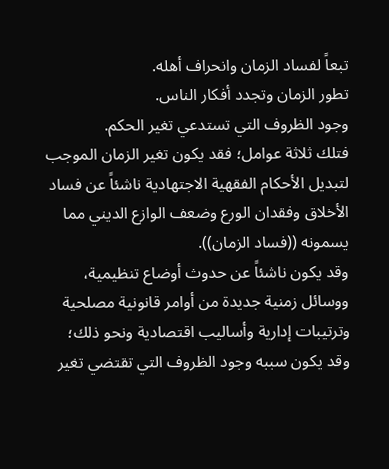تبعاً لفساد الزمان وانحراف أهله.
تطور الزمان وتجدد أفكار الناس.
وجود الظروف التي تستدعي تغير الحكم.
فتلك ثلاثة عوامل؛ فقد يكون تغير الزمان الموجب لتبديل الأحكام الفقهية الاجتهادية ناشئاً عن فساد الأخلاق وفقدان الورع وضعف الوازع الديني مما يسمونه ((فساد الزمان)).
وقد يكون ناشئاً عن حدوث أوضاع تنظيمية، ووسائل زمنية جديدة من أوامر قانونية مصلحية وترتيبات إدارية وأساليب اقتصادية ونحو ذلك؛ وقد يكون سببه وجود الظروف التي تقتضي تغير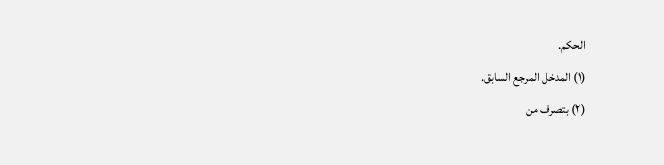الحكم.
(١) المدخل المرجع السابق.
(٢) بتصرف من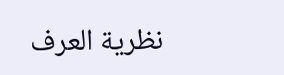نظرية العرف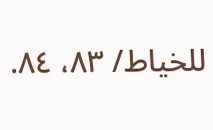للخياط/ ٨٣، ٨٤.